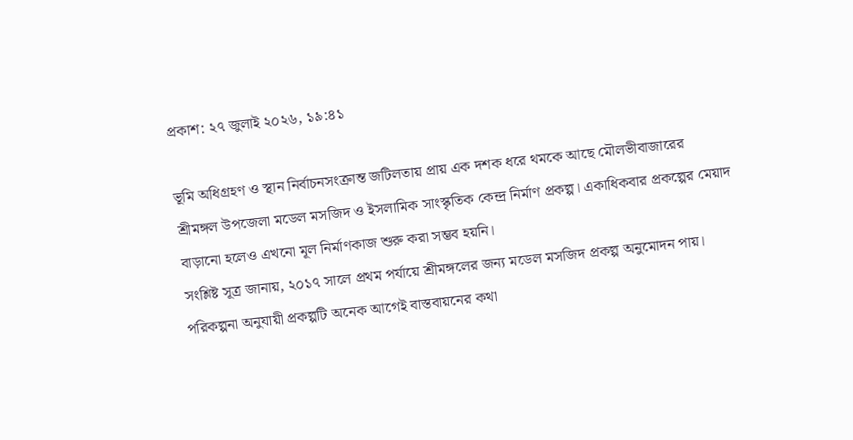প্রকাশ: ২৭ জুলাই ২০২৬, ১৯:৪১

ভূমি অধিগ্রহণ ও স্থান নির্বাচনসংক্রান্ত জটিলতায় প্রায় এক দশক ধরে থমকে আছে মৌলভীবাজারের শ্রীমঙ্গল উপজেলা মডেল মসজিদ ও ইসলামিক সাংস্কৃতিক কেন্দ্র নির্মাণ প্রকল্প। একাধিকবার প্রকল্পের মেয়াদ বাড়ানো হলেও এখনো মূল নির্মাণকাজ শুরু করা সম্ভব হয়নি।
সংশ্লিষ্ট সূত্র জানায়, ২০১৭ সালে প্রথম পর্যায়ে শ্রীমঙ্গলের জন্য মডেল মসজিদ প্রকল্প অনুমোদন পায়। পরিকল্পনা অনুযায়ী প্রকল্পটি অনেক আগেই বাস্তবায়নের কথা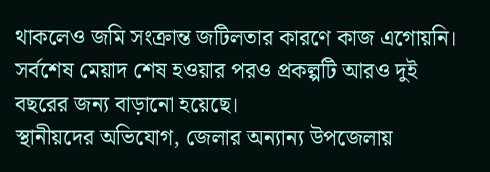থাকলেও জমি সংক্রান্ত জটিলতার কারণে কাজ এগোয়নি। সর্বশেষ মেয়াদ শেষ হওয়ার পরও প্রকল্পটি আরও দুই বছরের জন্য বাড়ানো হয়েছে।
স্থানীয়দের অভিযোগ, জেলার অন্যান্য উপজেলায়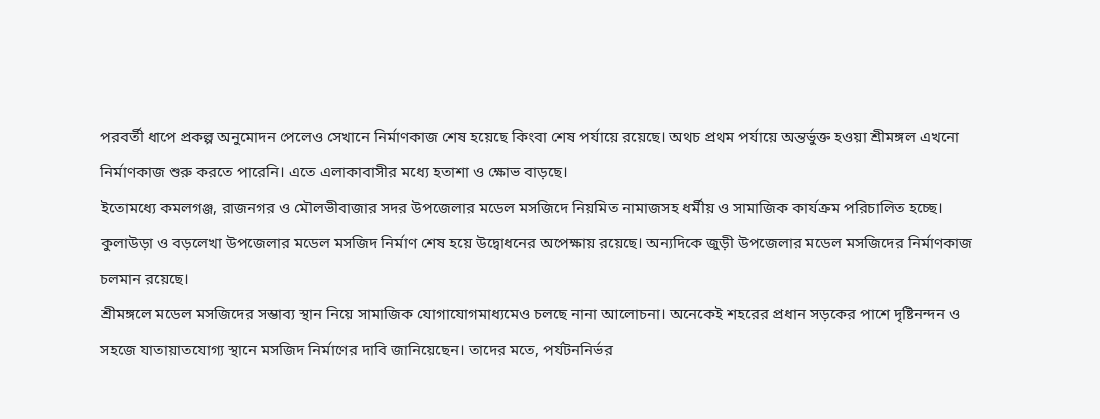পরবর্তী ধাপে প্রকল্প অনুমোদন পেলেও সেখানে নির্মাণকাজ শেষ হয়েছে কিংবা শেষ পর্যায়ে রয়েছে। অথচ প্রথম পর্যায়ে অন্তর্ভুক্ত হওয়া শ্রীমঙ্গল এখনো নির্মাণকাজ শুরু করতে পারেনি। এতে এলাকাবাসীর মধ্যে হতাশা ও ক্ষোভ বাড়ছে।
ইতোমধ্যে কমলগঞ্জ, রাজনগর ও মৌলভীবাজার সদর উপজেলার মডেল মসজিদে নিয়মিত নামাজসহ ধর্মীয় ও সামাজিক কার্যক্রম পরিচালিত হচ্ছে। কুলাউড়া ও বড়লেখা উপজেলার মডেল মসজিদ নির্মাণ শেষ হয়ে উদ্বোধনের অপেক্ষায় রয়েছে। অন্যদিকে জুড়ী উপজেলার মডেল মসজিদের নির্মাণকাজ চলমান রয়েছে।
শ্রীমঙ্গলে মডেল মসজিদের সম্ভাব্য স্থান নিয়ে সামাজিক যোগাযোগমাধ্যমেও চলছে নানা আলোচনা। অনেকেই শহরের প্রধান সড়কের পাশে দৃষ্টিনন্দন ও সহজে যাতায়াতযোগ্য স্থানে মসজিদ নির্মাণের দাবি জানিয়েছেন। তাদের মতে, পর্যটননির্ভর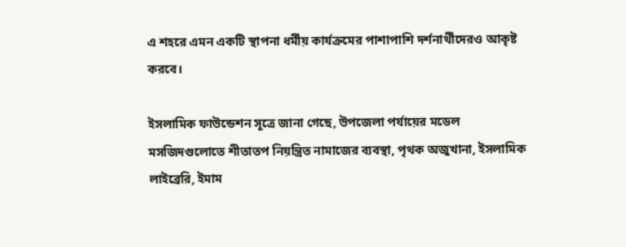এ শহরে এমন একটি স্থাপনা ধর্মীয় কার্যক্রমের পাশাপাশি দর্শনার্থীদেরও আকৃষ্ট করবে।

ইসলামিক ফাউন্ডেশন সূত্রে জানা গেছে, উপজেলা পর্যায়ের মডেল মসজিদগুলোতে শীতাতপ নিয়ন্ত্রিত নামাজের ব্যবস্থা, পৃথক অজুখানা, ইসলামিক লাইব্রেরি, ইমাম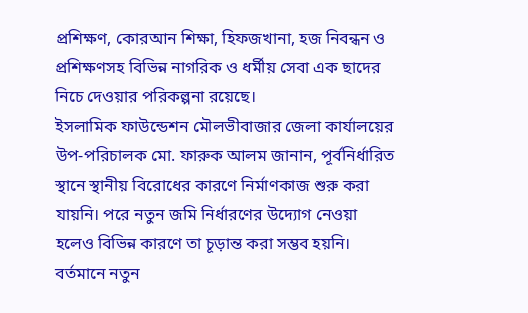প্রশিক্ষণ, কোরআন শিক্ষা, হিফজখানা, হজ নিবন্ধন ও প্রশিক্ষণসহ বিভিন্ন নাগরিক ও ধর্মীয় সেবা এক ছাদের নিচে দেওয়ার পরিকল্পনা রয়েছে।
ইসলামিক ফাউন্ডেশন মৌলভীবাজার জেলা কার্যালয়ের উপ-পরিচালক মো. ফারুক আলম জানান, পূর্বনির্ধারিত স্থানে স্থানীয় বিরোধের কারণে নির্মাণকাজ শুরু করা যায়নি। পরে নতুন জমি নির্ধারণের উদ্যোগ নেওয়া হলেও বিভিন্ন কারণে তা চূড়ান্ত করা সম্ভব হয়নি। বর্তমানে নতুন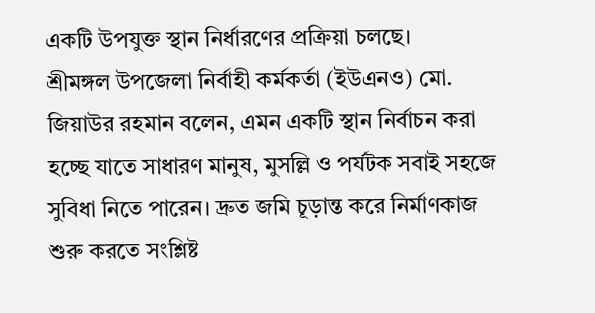একটি উপযুক্ত স্থান নির্ধারণের প্রক্রিয়া চলছে।
শ্রীমঙ্গল উপজেলা নির্বাহী কর্মকর্তা (ইউএনও) মো. জিয়াউর রহমান বলেন, এমন একটি স্থান নির্বাচন করা হচ্ছে যাতে সাধারণ মানুষ, মুসল্লি ও পর্যটক সবাই সহজে সুবিধা নিতে পারেন। দ্রুত জমি চূড়ান্ত করে নির্মাণকাজ শুরু করতে সংশ্লিষ্ট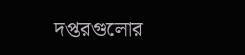দপ্তরগুলোর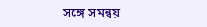সঙ্গে সমন্বয়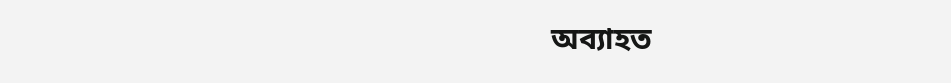অব্যাহত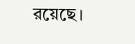রয়েছে।